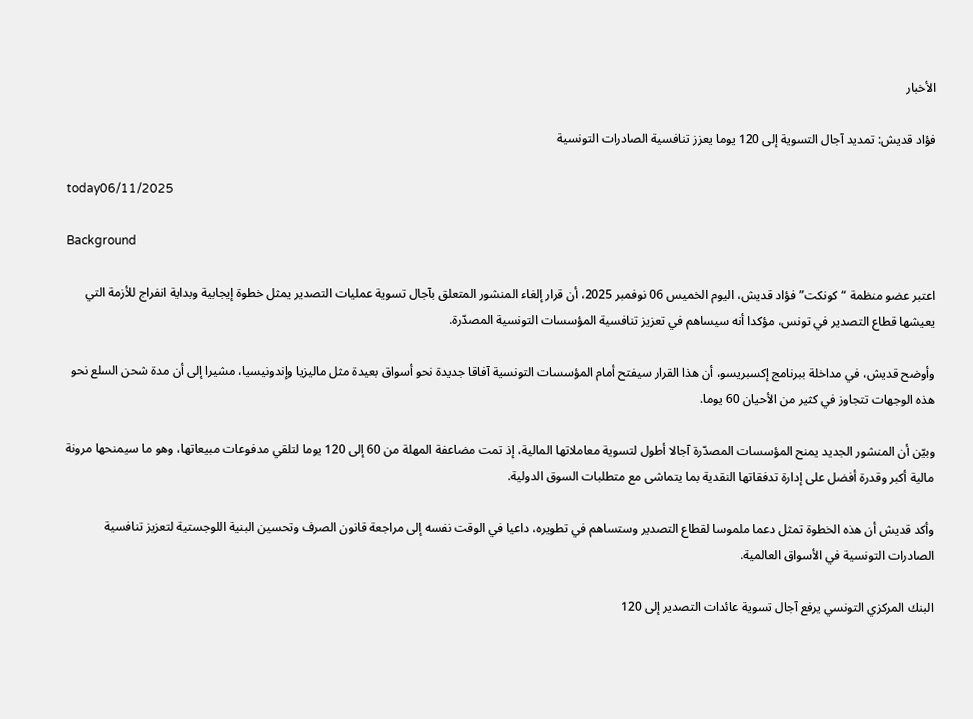الأخبار

فؤاد قديش: تمديد آجال التسوية إلى 120 يوما يعزز تنافسية الصادرات التونسية

today06/11/2025

Background

اعتبر عضو منظمة “كونكت” فؤاد قديش، اليوم الخميس 06 نوفمبر 2025، أن قرار إلغاء المنشور المتعلق بآجال تسوية عمليات التصدير يمثل خطوة إيجابية وبداية انفراج للأزمة التي يعيشها قطاع التصدير في تونس، مؤكدا أنه سيساهم في تعزيز تنافسية المؤسسات التونسية المصدّرة.

وأوضح قديش، في مداخلة ببرنامج إكسبريسو، أن هذا القرار سيفتح أمام المؤسسات التونسية آفاقا جديدة نحو أسواق بعيدة مثل ماليزيا وإندونيسيا، مشيرا إلى أن مدة شحن السلع نحو هذه الوجهات تتجاوز في كثير من الأحيان 60 يوما.

وبيّن أن المنشور الجديد يمنح المؤسسات المصدّرة آجالا أطول لتسوية معاملاتها المالية، إذ تمت مضاعفة المهلة من 60 إلى 120 يوما لتلقي مدفوعات مبيعاتها، وهو ما سيمنحها مرونة مالية أكبر وقدرة أفضل على إدارة تدفقاتها النقدية بما يتماشى مع متطلبات السوق الدولية.

وأكد قديش أن هذه الخطوة تمثل دعما ملموسا لقطاع التصدير وستساهم في تطويره، داعيا في الوقت نفسه إلى مراجعة قانون الصرف وتحسين البنية اللوجستية لتعزيز تنافسية الصادرات التونسية في الأسواق العالمية.

البنك المركزي التونسي يرفع آجال تسوية عائدات التصدير إلى 120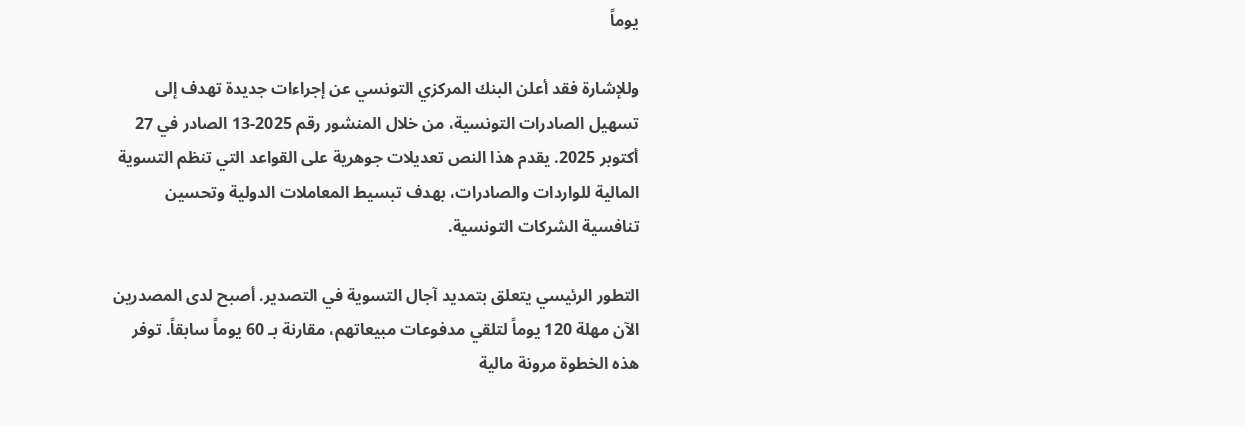يوماً

وللإشارة فقد أعلن البنك المركزي التونسي عن إجراءات جديدة تهدف إلى تسهيل الصادرات التونسية، من خلال المنشور رقم 2025-13 الصادر في 27 أكتوبر 2025. يقدم هذا النص تعديلات جوهرية على القواعد التي تنظم التسوية المالية للواردات والصادرات، بهدف تبسيط المعاملات الدولية وتحسين تنافسية الشركات التونسية.

التطور الرئيسي يتعلق بتمديد آجال التسوية في التصدير. أصبح لدى المصدرين الآن مهلة 120 يوماً لتلقي مدفوعات مبيعاتهم، مقارنة بـ 60 يوماً سابقاً. توفر هذه الخطوة مرونة مالية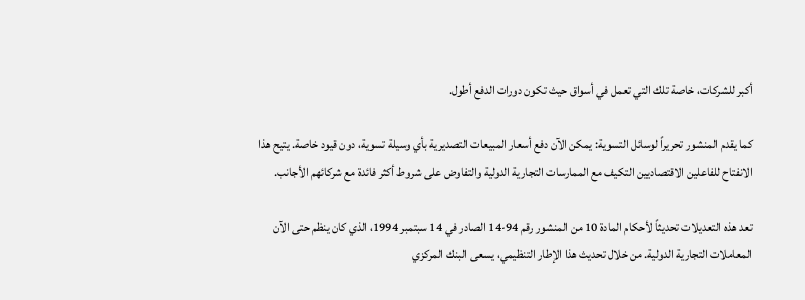أكبر للشركات، خاصة تلك التي تعمل في أسواق حيث تكون دورات الدفع أطول.

كما يقدم المنشور تحريراً لوسائل التسوية: يمكن الآن دفع أسعار المبيعات التصديرية بأي وسيلة تسوية، دون قيود خاصة. يتيح هذا الانفتاح للفاعلين الاقتصاديين التكيف مع الممارسات التجارية الدولية والتفاوض على شروط أكثر فائدة مع شركائهم الأجانب.

تعد هذه التعديلات تحديثاً لأحكام المادة 10 من المنشور رقم 94-14 الصادر في 14 سبتمبر 1994، الذي كان ينظم حتى الآن المعاملات التجارية الدولية. من خلال تحديث هذا الإطار التنظيمي، يسعى البنك المركزي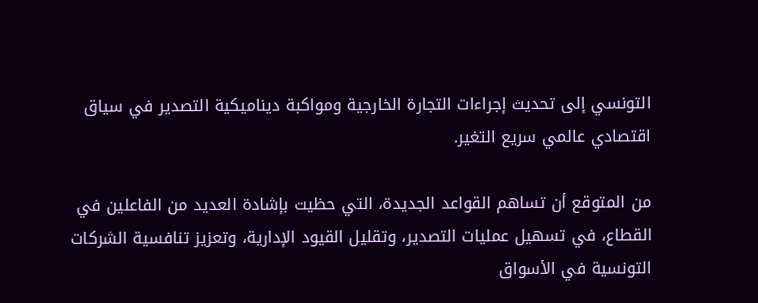التونسي إلى تحديث إجراءات التجارة الخارجية ومواكبة ديناميكية التصدير في سياق اقتصادي عالمي سريع التغير.

من المتوقع أن تساهم القواعد الجديدة، التي حظيت بإشادة العديد من الفاعلين في القطاع، في تسهيل عمليات التصدير، وتقليل القيود الإدارية، وتعزيز تنافسية الشركات التونسية في الأسواق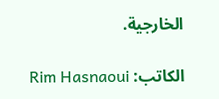الخارجية.

الكاتب: Rim Hasnaoui